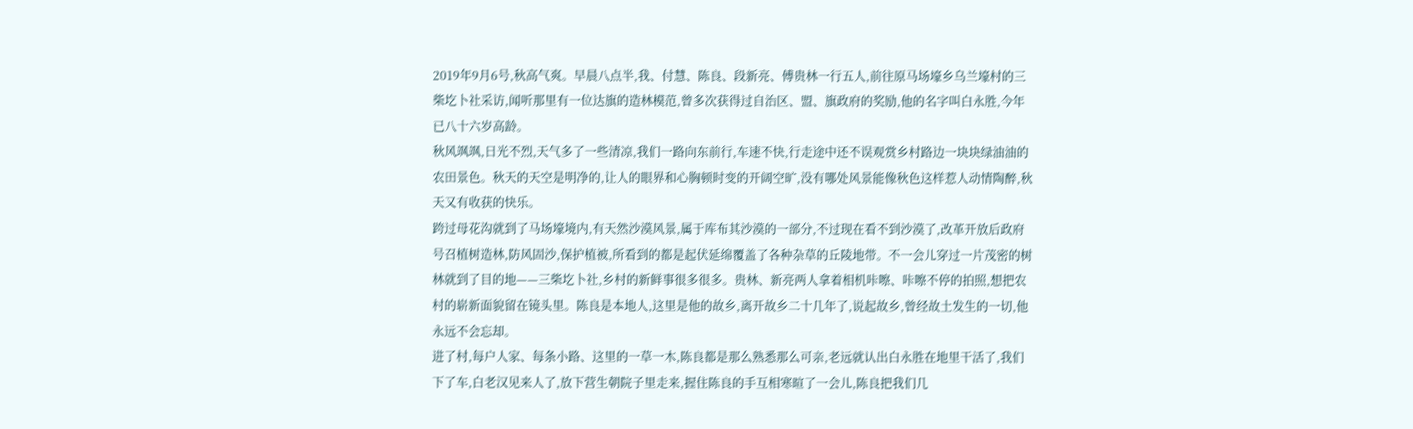2019年9月6号,秋高气爽。早晨八点半,我、付慧、陈良、段新亮、傅贵林一行五人,前往原马场壕乡乌兰壕村的三柴圪卜社采访,闻听那里有一位达旗的造林模范,曾多次获得过自治区、盟、旗政府的奖励,他的名字叫白永胜,今年已八十六岁高龄。
秋风飒飒,日光不烈,天气多了一些清凉,我们一路向东前行,车速不快,行走途中还不误观赏乡村路边一块块绿油油的农田景色。秋天的天空是明净的,让人的眼界和心胸顿时变的开阔空旷,没有哪处风景能像秋色这样惹人动情陶醉,秋天又有收获的快乐。
跨过母花沟就到了马场壕境内,有天然沙漠风景,属于库布其沙漠的一部分,不过现在看不到沙漠了,改革开放后政府号召植树造林,防风固沙,保护植被,所看到的都是起伏延绵覆盖了各种杂草的丘陵地带。不一会儿穿过一片茂密的树林就到了目的地——三柴圪卜社,乡村的新鲜事很多很多。贵林、新亮两人拿着相机咔嚓、咔嚓不停的拍照,想把农村的崭新面貌留在镜头里。陈良是本地人,这里是他的故乡,离开故乡二十几年了,说起故乡,曾经故土发生的一切,他永远不会忘却。
进了村,每户人家、每条小路、这里的一草一木,陈良都是那么熟悉那么可亲,老远就认出白永胜在地里干活了,我们下了车,白老汉见来人了,放下营生朝院子里走来,握住陈良的手互相寒暄了一会儿,陈良把我们几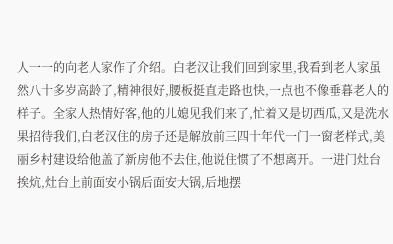人一一的向老人家作了介绍。白老汉让我们回到家里,我看到老人家虽然八十多岁高龄了,精神很好,腰板挺直走路也快,一点也不像垂暮老人的样子。全家人热情好客,他的儿媳见我们来了,忙着又是切西瓜,又是洗水果招待我们,白老汉住的房子还是解放前三四十年代一门一窗老样式,美丽乡村建设给他盖了新房他不去住,他说住惯了不想离开。一进门灶台挨炕,灶台上前面安小锅后面安大锅,后地摆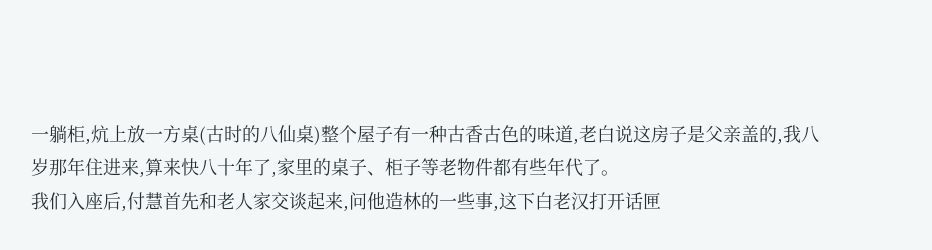一躺柜,炕上放一方桌(古时的八仙桌)整个屋子有一种古香古色的味道,老白说这房子是父亲盖的,我八岁那年住进来,算来快八十年了,家里的桌子、柜子等老物件都有些年代了。
我们入座后,付慧首先和老人家交谈起来,问他造林的一些事,这下白老汉打开话匣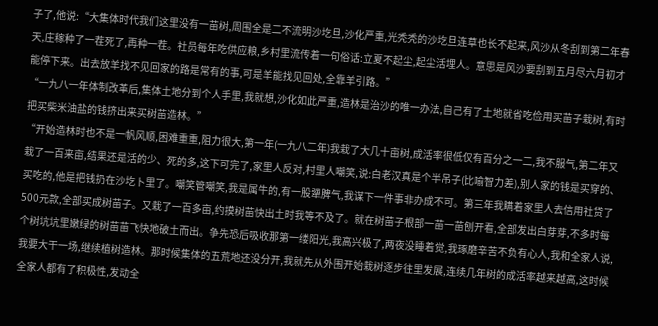子了,他说:“大集体时代我们这里没有一苗树,周围全是二不流明沙圪旦,沙化严重,光秃秃的沙圪旦连草也长不起来,风沙从冬刮到第二年春天,庄稼种了一茬死了,再种一茬。社员每年吃供应粮,乡村里流传着一句俗话:立夏不起尘,起尘活埋人。意思是风沙要刮到五月尽六月初才能停下来。出去放羊找不见回家的路是常有的事,可是羊能找见回处,全靠羊引路。”
“一九八一年体制改革后,集体土地分到个人手里,我就想,沙化如此严重,造林是治沙的唯一办法,自己有了土地就省吃俭用买苗子栽树,有时把买柴米油盐的钱挤出来买树苗造林。”
“开始造林时也不是一帆风顺,困难重重,阻力很大,第一年(一九八二年)我栽了大几十亩树,成活率很低仅有百分之一二,我不服气,第二年又栽了一百来亩,结果还是活的少、死的多,这下可完了,家里人反对,村里人嘲笑,说:白老汉真是个半吊子(比喻智力差),别人家的钱是买穿的、买吃的,他是把钱扔在沙圪卜里了。嘲笑管嘲笑,我是属牛的,有一股犟脾气,我谋下一件事非办成不可。第三年我瞒着家里人去信用社贷了500元款,全部买成树苗子。又栽了一百多亩,约摸树苗快出土时我等不及了。就在树苗子根部一苗一苗刨开看,全部发出白芽芽,不多时每个树坑坑里嫩绿的树苗苗飞快地破土而出。争先恐后吸收那第一缕阳光,我高兴极了,两夜没睡着觉,我琢磨辛苦不负有心人,我和全家人说,我要大干一场,继续植树造林。那时候集体的五荒地还没分开,我就先从外围开始栽树逐步往里发展,连续几年树的成活率越来越高,这时候全家人都有了积极性,发动全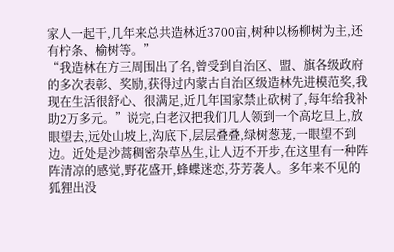家人一起干,几年来总共造林近3700亩,树种以杨柳树为主,还有柠条、榆树等。”
“我造林在方三周围出了名,曾受到自治区、盟、旗各级政府的多次表彰、奖励,获得过内蒙古自治区级造林先进模范奖,我现在生活很舒心、很满足,近几年国家禁止砍树了,每年给我补助2万多元。”说完,白老汉把我们几人领到一个高圪旦上,放眼望去,远处山坡上,沟底下,层层叠叠,绿树葱茏,一眼望不到边。近处是沙蒿稠密杂草丛生,让人迈不开步,在这里有一种阵阵清凉的感觉,野花盛开,蜂蝶迷恋,芬芳袭人。多年来不见的狐狸出没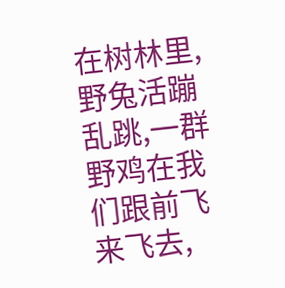在树林里,野兔活蹦乱跳,一群野鸡在我们跟前飞来飞去,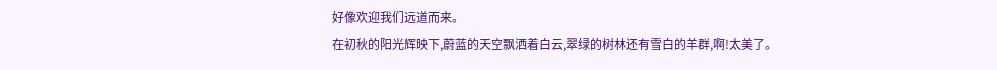好像欢迎我们远道而来。
在初秋的阳光辉映下,蔚蓝的天空飘洒着白云,翠绿的树林还有雪白的羊群,啊!太美了。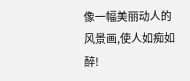像一幅美丽动人的风景画,使人如痴如醉!